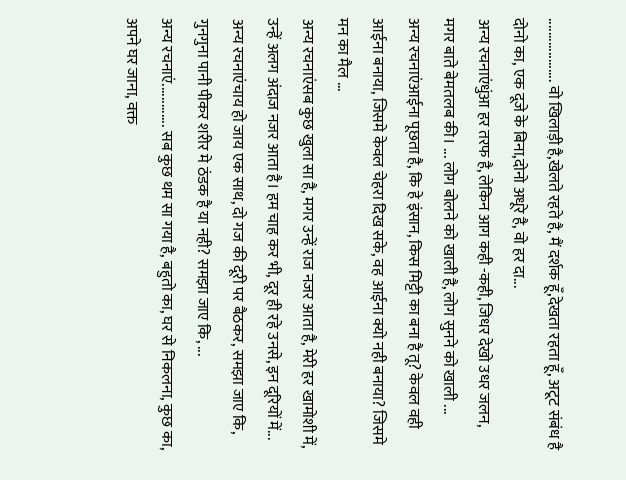................... वो खिलाड़ी है,खेलते रहते है, मैं दर्शक हूँ,देखता रहता हूँ, अटूट संबंध है दोनो का, एक दूजे के बिना,दोनो अधूरे है, वो हर दा...
अन्य रचनाएंधुंआ हर तरफ है, लेकिन आग कही -कही, जिधर देखो उधर जलन, मगर बाते बेमतलब की। ... लोग बोलने को खाली है, लोग सुनने को खाली ...
अन्य रचनाएंआईना पूछता है, कि हे इंसान, किस मिट्टी का बना है तू? केवल वही आईना बनाया, जिसमे केवल चेहरा दिख सके, वह आईना क्यो नही बनाया? जिसमे मन का मैल ...
अन्य रचनाएंसब कुछ खुला सा है, मगर उन्हें राज नजर आता है, मेरी हर खामोशी में, उन्हें अलग अंदाज नजर आता है। हम चाह कर भी, दूर ही रहे उनसे, इन दूरियों में...
अन्य रचनाएंचाय हो जाय एक साथ, दो गज की दूरी पर बैठकर, समझा जाए कि, गुनगुना पानी पीकर शरीर मे ठंडक है या नही? समझा जाए कि, ...
अन्य रचनाएं............. सब कुछ थम सा गया है, बहुतो का, घर से निकलना, कुछ का, अपने घर जाना, वक्त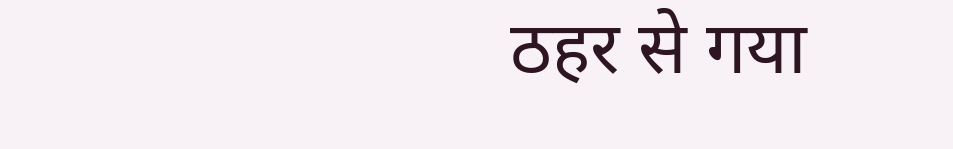ठहर से गया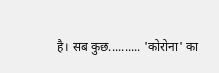है। सब कुछ.......... 'कोरोना' का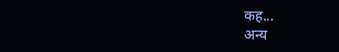कह...
अन्य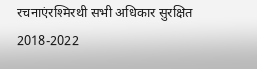रचनाएंरश्मिरथी सभी अधिकार सुरक्षित 2018-2022